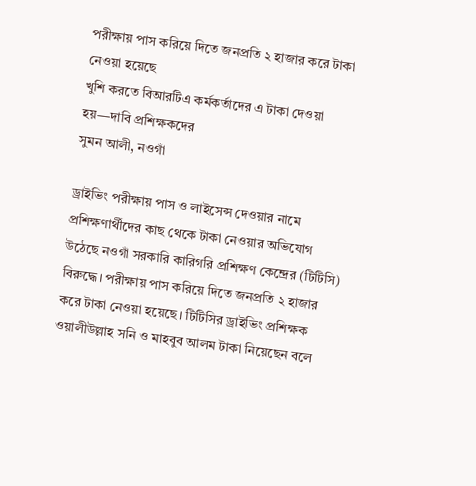পরীক্ষায় পাস করিয়ে দিতে জনপ্রতি ২ হাজার করে টাকা নেওয়া হয়েছে
খুশি করতে বিআরটিএ কর্মকর্তাদের এ টাকা দেওয়া হয়—দাবি প্রশিক্ষকদের
সুমন আলী, নওগাঁ

ড্রাইভিং পরীক্ষায় পাস ও লাইসেন্স দেওয়ার নামে প্রশিক্ষণার্থীদের কাছ থেকে টাকা নেওয়ার অভিযোগ উঠেছে নওগাঁ সরকারি কারিগরি প্রশিক্ষণ কেন্দ্রের (টিটিসি) বিরুদ্ধে। পরীক্ষায় পাস করিয়ে দিতে জনপ্রতি ২ হাজার করে টাকা নেওয়া হয়েছে। টিটিসির ড্রাইভিং প্রশিক্ষক ওয়ালীউল্লাহ সনি ও মাহবুব আলম টাকা নিয়েছেন বলে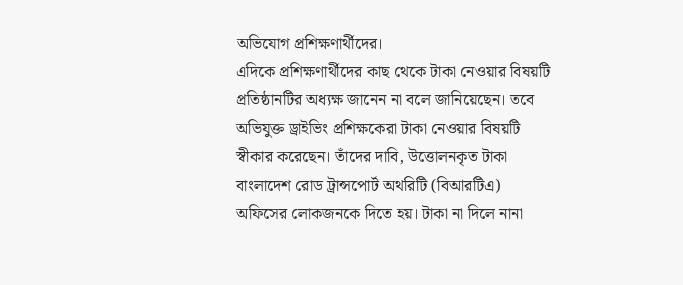অভিযোগ প্রশিক্ষণার্থীদের।
এদিকে প্রশিক্ষণার্থীদের কাছ থেকে টাকা নেওয়ার বিষয়টি প্রতিষ্ঠানটির অধ্যক্ষ জানেন না বলে জানিয়েছেন। তবে অভিযুক্ত ড্রাইভিং প্রশিক্ষকেরা টাকা নেওয়ার বিষয়টি স্বীকার করেছেন। তাঁদের দাবি, উত্তোলনকৃত টাকা বাংলাদেশ রোড ট্রান্সপোর্ট অথরিটি (বিআরটিএ) অফিসের লোকজনকে দিতে হয়। টাকা না দিলে নানা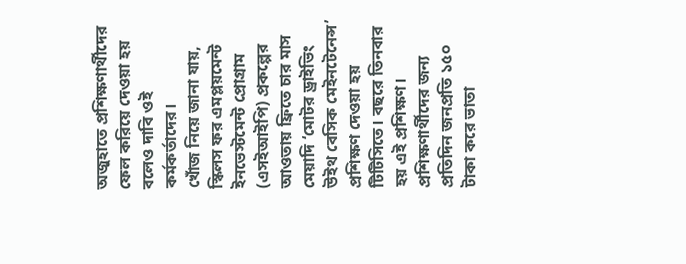অজুহাতে প্রশিক্ষণার্থীদের ফেল করিয়ে দেওয়া হয় বলেও দাবি ওই কর্মকর্তাদের।
খোঁজ নিয়ে জানা যায়, স্কিলস ফর এমপ্লয়মেন্ট ইনভেস্টমেন্ট প্রোগ্রাম (এসইআইপি) প্রকল্পের আওতায় ফ্রিতে চার মাস মেয়াদি ‘মোটর ড্রাইভিং উইথ বেসিক মেইনটেনেন্স’ প্রশিক্ষণ দেওয়া হয় টিটিসিতে। বছরে তিনবার হয় এই প্রশিক্ষণ। প্রশিক্ষণার্থীদের জন্য প্রতিদিন জনপ্রতি ১৫০ টাকা করে ভাতা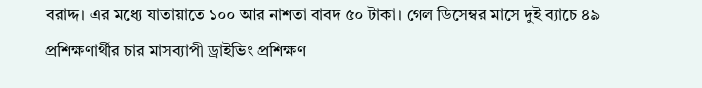বরাদ্দ। এর মধ্যে যাতায়াতে ১০০ আর নাশতা বাবদ ৫০ টাকা। গেল ডিসেম্বর মাসে দুই ব্যাচে ৪৯ প্রশিক্ষণার্থীর চার মাসব্যাপী ড্রাইভিং প্রশিক্ষণ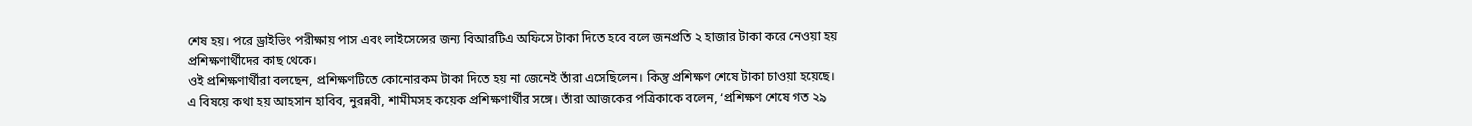শেষ হয়। পরে ড্রাইভিং পরীক্ষায় পাস এবং লাইসেন্সের জন্য বিআরটিএ অফিসে টাকা দিতে হবে বলে জনপ্রতি ২ হাজার টাকা করে নেওয়া হয় প্রশিক্ষণার্থীদের কাছ থেকে।
ওই প্রশিক্ষণার্থীরা বলছেন, প্রশিক্ষণটিতে কোনোরকম টাকা দিতে হয় না জেনেই তাঁরা এসেছিলেন। কিন্তু প্রশিক্ষণ শেষে টাকা চাওয়া হয়েছে।
এ বিষয়ে কথা হয় আহসান হাবিব, নুরন্নবী, শামীমসহ কয়েক প্রশিক্ষণার্থীর সঙ্গে। তাঁরা আজকের পত্রিকাকে বলেন, ‘প্রশিক্ষণ শেষে গত ২৯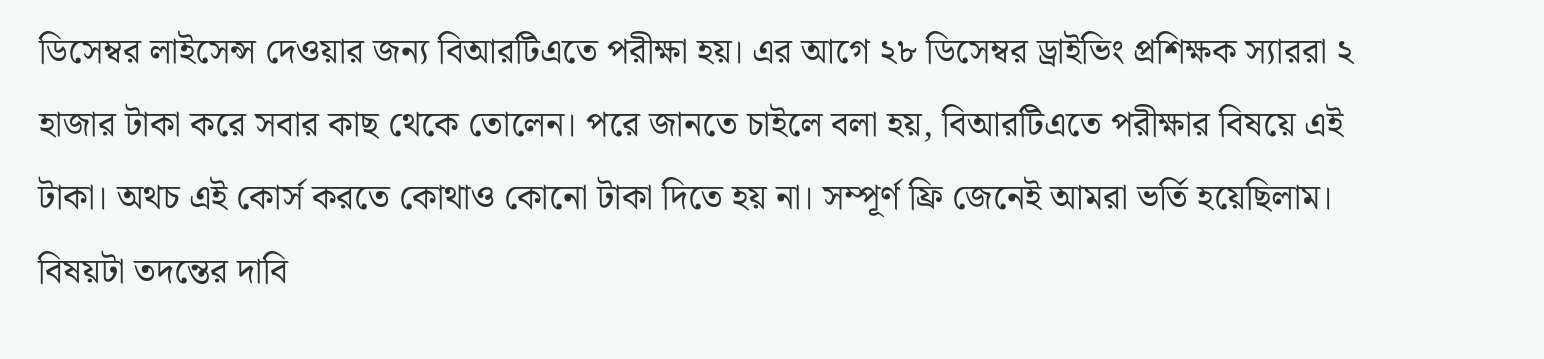ডিসেম্বর লাইসেন্স দেওয়ার জন্য বিআরটিএতে পরীক্ষা হয়। এর আগে ২৮ ডিসেম্বর ড্রাইভিং প্রশিক্ষক স্যাররা ২ হাজার টাকা করে সবার কাছ থেকে তোলেন। পরে জানতে চাইলে বলা হয়, বিআরটিএতে পরীক্ষার বিষয়ে এই টাকা। অথচ এই কোর্স করতে কোথাও কোনো টাকা দিতে হয় না। সম্পূর্ণ ফ্রি জেনেই আমরা ভর্তি হয়েছিলাম। বিষয়টা তদন্তের দাবি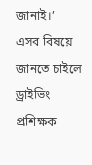জানাই।’
এসব বিষয়ে জানতে চাইলে ড্রাইভিং প্রশিক্ষক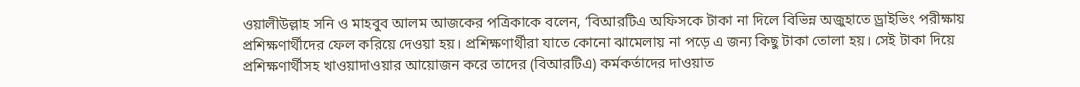ওয়ালীউল্লাহ সনি ও মাহবুব আলম আজকের পত্রিকাকে বলেন, ‘বিআরটিএ অফিসকে টাকা না দিলে বিভিন্ন অজুহাতে ড্রাইভিং পরীক্ষায় প্রশিক্ষণার্থীদের ফেল করিয়ে দেওয়া হয়। প্রশিক্ষণার্থীরা যাতে কোনো ঝামেলায় না পড়ে এ জন্য কিছু টাকা তোলা হয়। সেই টাকা দিয়ে প্রশিক্ষণার্থীসহ খাওয়াদাওয়ার আয়োজন করে তাদের (বিআরটিএ) কর্মকর্তাদের দাওয়াত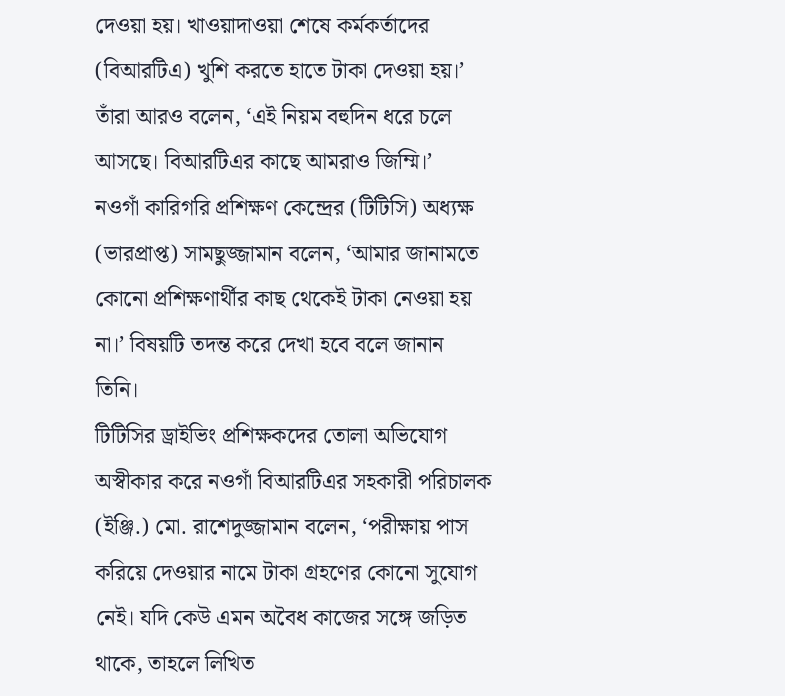দেওয়া হয়। খাওয়াদাওয়া শেষে কর্মকর্তাদের (বিআরটিএ) খুশি করতে হাতে টাকা দেওয়া হয়।’ তাঁরা আরও বলেন, ‘এই নিয়ম বহুদিন ধরে চলে আসছে। বিআরটিএর কাছে আমরাও জিম্মি।’
নওগাঁ কারিগরি প্রশিক্ষণ কেন্দ্রের (টিটিসি) অধ্যক্ষ (ভারপ্রাপ্ত) সামছুজ্জামান বলেন, ‘আমার জানামতে কোনো প্রশিক্ষণার্থীর কাছ থেকেই টাকা নেওয়া হয় না।’ বিষয়টি তদন্ত করে দেখা হবে বলে জানান তিনি।
টিটিসির ড্রাইভিং প্রশিক্ষকদের তোলা অভিযোগ অস্বীকার করে নওগাঁ বিআরটিএর সহকারী পরিচালক (ইঞ্জি.) মো. রাশেদুজ্জামান বলেন, ‘পরীক্ষায় পাস করিয়ে দেওয়ার নামে টাকা গ্রহণের কোনো সুযোগ নেই। যদি কেউ এমন অবৈধ কাজের সঙ্গে জড়িত থাকে, তাহলে লিখিত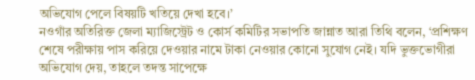অভিযোগ পেলে বিষয়টি খতিয়ে দেখা হবে।’
নওগাঁর অতিরিক্ত জেলা ম্যাজিস্ট্রেট ও কোর্স কমিটির সভাপতি জান্নাত আরা তিথি বলেন, ‘প্রশিক্ষণ শেষে পরীক্ষায় পাস করিয়ে দেওয়ার নামে টাকা নেওয়ার কোনো সুযোগ নেই। যদি ভুক্তভোগীরা অভিযোগ দেয়, তাহলে তদন্ত সাপেক্ষে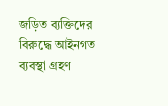জড়িত ব্যক্তিদের বিরুদ্ধে আইনগত ব্যবস্থা গ্রহণ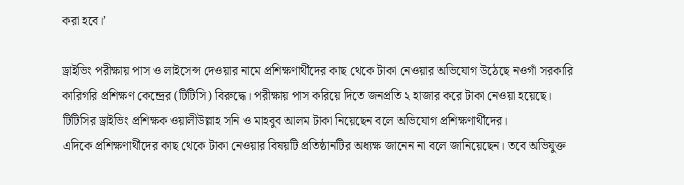করা হবে।’

ড্রাইভিং পরীক্ষায় পাস ও লাইসেন্স দেওয়ার নামে প্রশিক্ষণার্থীদের কাছ থেকে টাকা নেওয়ার অভিযোগ উঠেছে নওগাঁ সরকারি কারিগরি প্রশিক্ষণ কেন্দ্রের (টিটিসি) বিরুদ্ধে। পরীক্ষায় পাস করিয়ে দিতে জনপ্রতি ২ হাজার করে টাকা নেওয়া হয়েছে। টিটিসির ড্রাইভিং প্রশিক্ষক ওয়ালীউল্লাহ সনি ও মাহবুব আলম টাকা নিয়েছেন বলে অভিযোগ প্রশিক্ষণার্থীদের।
এদিকে প্রশিক্ষণার্থীদের কাছ থেকে টাকা নেওয়ার বিষয়টি প্রতিষ্ঠানটির অধ্যক্ষ জানেন না বলে জানিয়েছেন। তবে অভিযুক্ত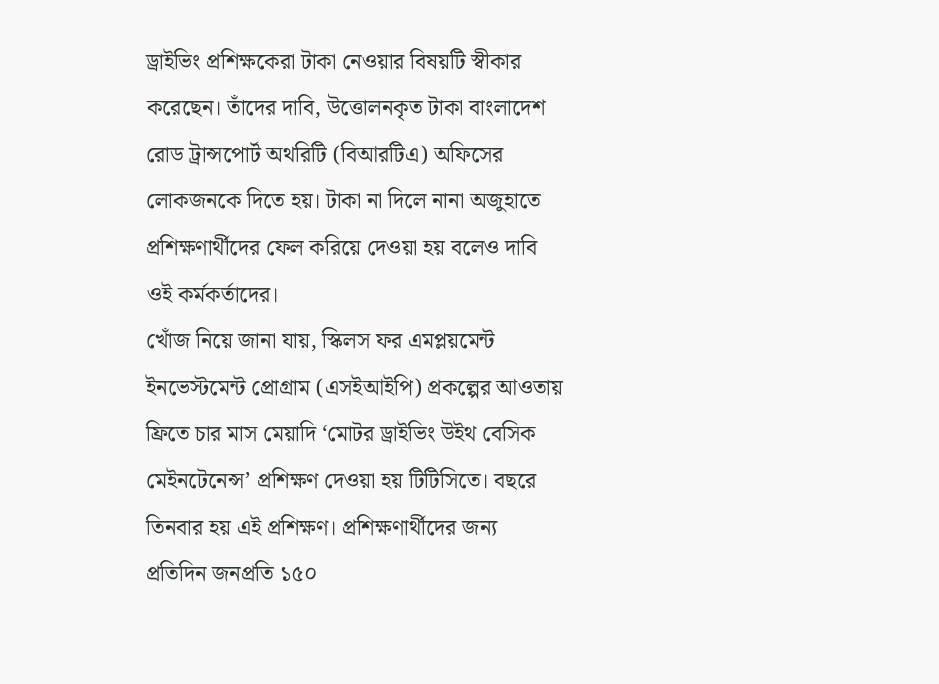ড্রাইভিং প্রশিক্ষকেরা টাকা নেওয়ার বিষয়টি স্বীকার করেছেন। তাঁদের দাবি, উত্তোলনকৃত টাকা বাংলাদেশ রোড ট্রান্সপোর্ট অথরিটি (বিআরটিএ) অফিসের লোকজনকে দিতে হয়। টাকা না দিলে নানা অজুহাতে প্রশিক্ষণার্থীদের ফেল করিয়ে দেওয়া হয় বলেও দাবি ওই কর্মকর্তাদের।
খোঁজ নিয়ে জানা যায়, স্কিলস ফর এমপ্লয়মেন্ট ইনভেস্টমেন্ট প্রোগ্রাম (এসইআইপি) প্রকল্পের আওতায় ফ্রিতে চার মাস মেয়াদি ‘মোটর ড্রাইভিং উইথ বেসিক মেইনটেনেন্স’ প্রশিক্ষণ দেওয়া হয় টিটিসিতে। বছরে তিনবার হয় এই প্রশিক্ষণ। প্রশিক্ষণার্থীদের জন্য প্রতিদিন জনপ্রতি ১৫০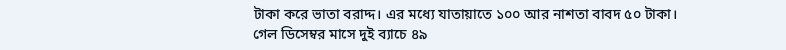টাকা করে ভাতা বরাদ্দ। এর মধ্যে যাতায়াতে ১০০ আর নাশতা বাবদ ৫০ টাকা। গেল ডিসেম্বর মাসে দুই ব্যাচে ৪৯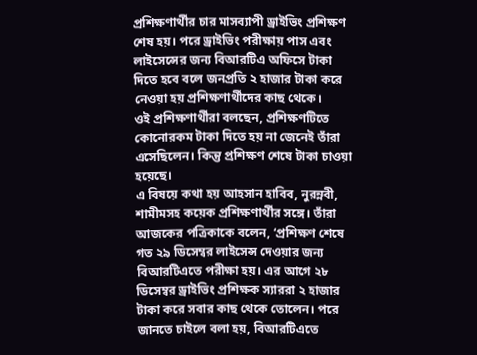প্রশিক্ষণার্থীর চার মাসব্যাপী ড্রাইভিং প্রশিক্ষণ শেষ হয়। পরে ড্রাইভিং পরীক্ষায় পাস এবং লাইসেন্সের জন্য বিআরটিএ অফিসে টাকা দিতে হবে বলে জনপ্রতি ২ হাজার টাকা করে নেওয়া হয় প্রশিক্ষণার্থীদের কাছ থেকে।
ওই প্রশিক্ষণার্থীরা বলছেন, প্রশিক্ষণটিতে কোনোরকম টাকা দিতে হয় না জেনেই তাঁরা এসেছিলেন। কিন্তু প্রশিক্ষণ শেষে টাকা চাওয়া হয়েছে।
এ বিষয়ে কথা হয় আহসান হাবিব, নুরন্নবী, শামীমসহ কয়েক প্রশিক্ষণার্থীর সঙ্গে। তাঁরা আজকের পত্রিকাকে বলেন, ‘প্রশিক্ষণ শেষে গত ২৯ ডিসেম্বর লাইসেন্স দেওয়ার জন্য বিআরটিএতে পরীক্ষা হয়। এর আগে ২৮ ডিসেম্বর ড্রাইভিং প্রশিক্ষক স্যাররা ২ হাজার টাকা করে সবার কাছ থেকে তোলেন। পরে জানতে চাইলে বলা হয়, বিআরটিএতে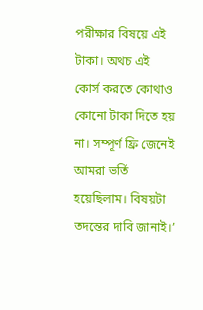পরীক্ষার বিষয়ে এই টাকা। অথচ এই কোর্স করতে কোথাও কোনো টাকা দিতে হয় না। সম্পূর্ণ ফ্রি জেনেই আমরা ভর্তি হয়েছিলাম। বিষয়টা তদন্তের দাবি জানাই।’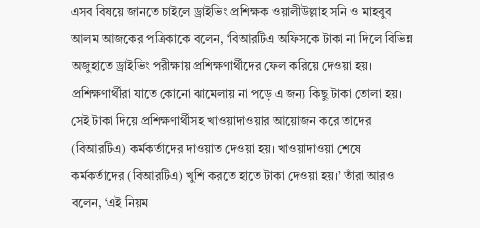এসব বিষয়ে জানতে চাইলে ড্রাইভিং প্রশিক্ষক ওয়ালীউল্লাহ সনি ও মাহবুব আলম আজকের পত্রিকাকে বলেন, ‘বিআরটিএ অফিসকে টাকা না দিলে বিভিন্ন অজুহাতে ড্রাইভিং পরীক্ষায় প্রশিক্ষণার্থীদের ফেল করিয়ে দেওয়া হয়। প্রশিক্ষণার্থীরা যাতে কোনো ঝামেলায় না পড়ে এ জন্য কিছু টাকা তোলা হয়। সেই টাকা দিয়ে প্রশিক্ষণার্থীসহ খাওয়াদাওয়ার আয়োজন করে তাদের (বিআরটিএ) কর্মকর্তাদের দাওয়াত দেওয়া হয়। খাওয়াদাওয়া শেষে কর্মকর্তাদের (বিআরটিএ) খুশি করতে হাতে টাকা দেওয়া হয়।’ তাঁরা আরও বলেন, ‘এই নিয়ম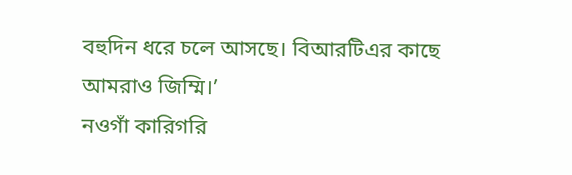বহুদিন ধরে চলে আসছে। বিআরটিএর কাছে আমরাও জিম্মি।’
নওগাঁ কারিগরি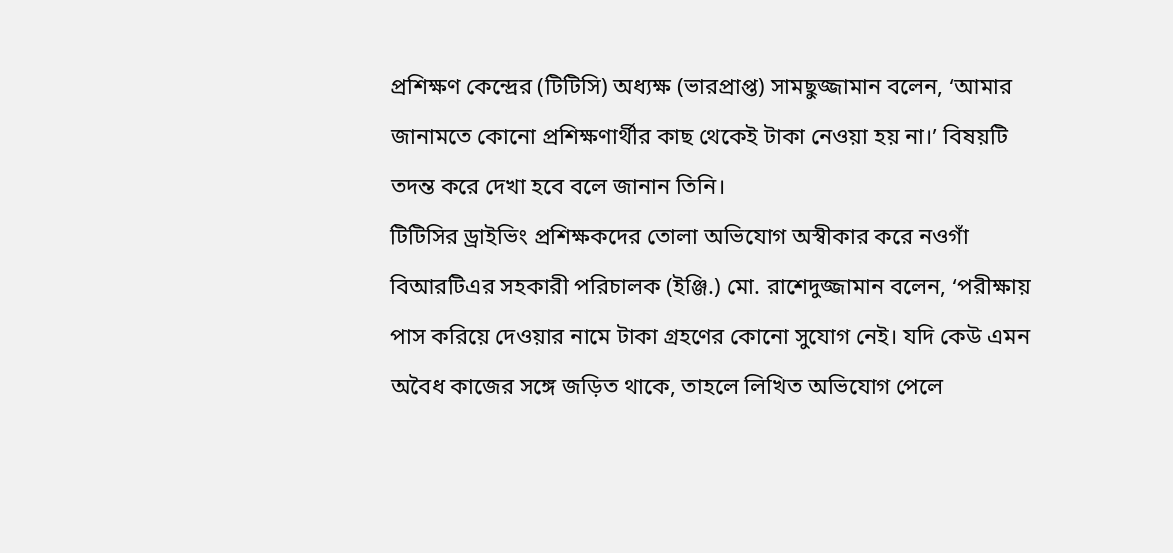প্রশিক্ষণ কেন্দ্রের (টিটিসি) অধ্যক্ষ (ভারপ্রাপ্ত) সামছুজ্জামান বলেন, ‘আমার জানামতে কোনো প্রশিক্ষণার্থীর কাছ থেকেই টাকা নেওয়া হয় না।’ বিষয়টি তদন্ত করে দেখা হবে বলে জানান তিনি।
টিটিসির ড্রাইভিং প্রশিক্ষকদের তোলা অভিযোগ অস্বীকার করে নওগাঁ বিআরটিএর সহকারী পরিচালক (ইঞ্জি.) মো. রাশেদুজ্জামান বলেন, ‘পরীক্ষায় পাস করিয়ে দেওয়ার নামে টাকা গ্রহণের কোনো সুযোগ নেই। যদি কেউ এমন অবৈধ কাজের সঙ্গে জড়িত থাকে, তাহলে লিখিত অভিযোগ পেলে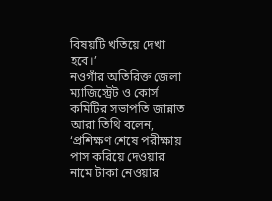বিষয়টি খতিয়ে দেখা হবে।’
নওগাঁর অতিরিক্ত জেলা ম্যাজিস্ট্রেট ও কোর্স কমিটির সভাপতি জান্নাত আরা তিথি বলেন, ‘প্রশিক্ষণ শেষে পরীক্ষায় পাস করিয়ে দেওয়ার নামে টাকা নেওয়ার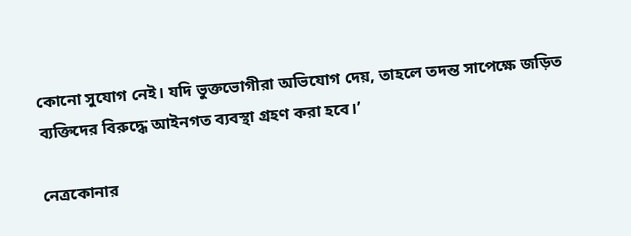কোনো সুযোগ নেই। যদি ভুক্তভোগীরা অভিযোগ দেয়, তাহলে তদন্ত সাপেক্ষে জড়িত ব্যক্তিদের বিরুদ্ধে আইনগত ব্যবস্থা গ্রহণ করা হবে।’

নেত্রকোনার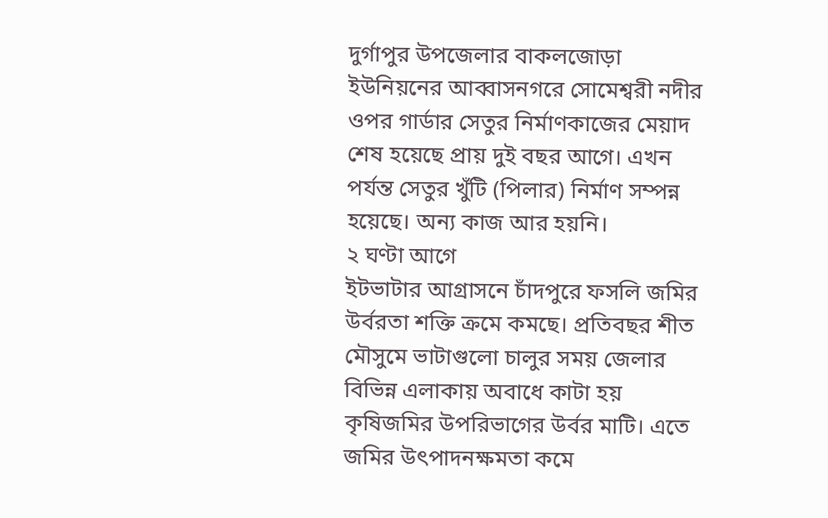দুর্গাপুর উপজেলার বাকলজোড়া ইউনিয়নের আব্বাসনগরে সোমেশ্বরী নদীর ওপর গার্ডার সেতুর নির্মাণকাজের মেয়াদ শেষ হয়েছে প্রায় দুই বছর আগে। এখন পর্যন্ত সেতুর খুঁটি (পিলার) নির্মাণ সম্পন্ন হয়েছে। অন্য কাজ আর হয়নি।
২ ঘণ্টা আগে
ইটভাটার আগ্রাসনে চাঁদপুরে ফসলি জমির উর্বরতা শক্তি ক্রমে কমছে। প্রতিবছর শীত মৌসুমে ভাটাগুলো চালুর সময় জেলার বিভিন্ন এলাকায় অবাধে কাটা হয় কৃষিজমির উপরিভাগের উর্বর মাটি। এতে জমির উৎপাদনক্ষমতা কমে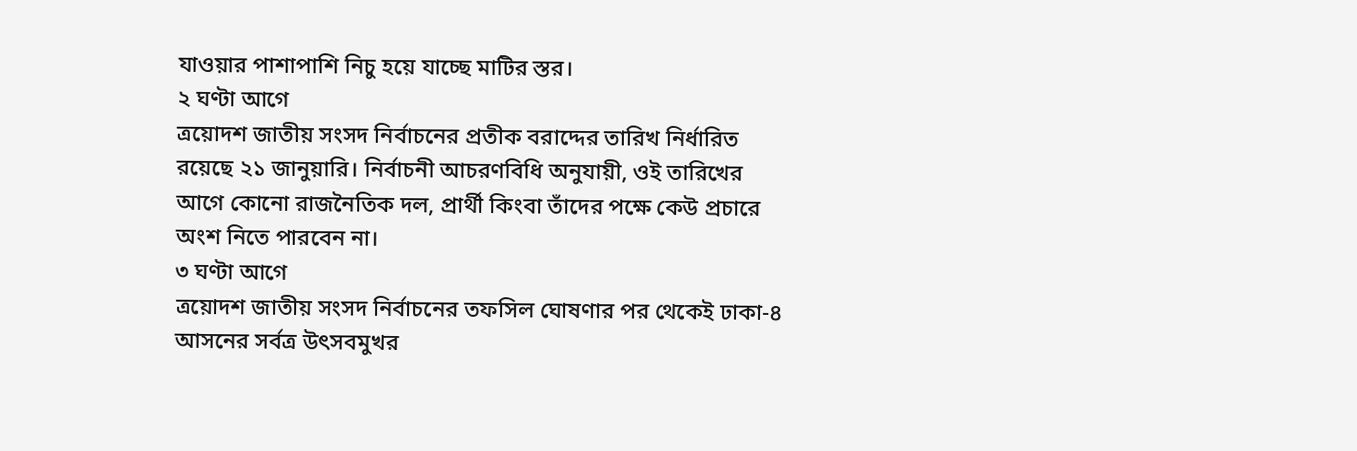যাওয়ার পাশাপাশি নিচু হয়ে যাচ্ছে মাটির স্তর।
২ ঘণ্টা আগে
ত্রয়োদশ জাতীয় সংসদ নির্বাচনের প্রতীক বরাদ্দের তারিখ নির্ধারিত রয়েছে ২১ জানুয়ারি। নির্বাচনী আচরণবিধি অনুযায়ী, ওই তারিখের আগে কোনো রাজনৈতিক দল, প্রার্থী কিংবা তাঁদের পক্ষে কেউ প্রচারে অংশ নিতে পারবেন না।
৩ ঘণ্টা আগে
ত্রয়োদশ জাতীয় সংসদ নির্বাচনের তফসিল ঘোষণার পর থেকেই ঢাকা-৪ আসনের সর্বত্র উৎসবমুখর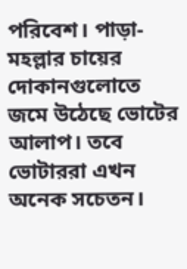পরিবেশ। পাড়া-মহল্লার চায়ের দোকানগুলোতে জমে উঠেছে ভোটের আলাপ। তবে ভোটাররা এখন অনেক সচেতন।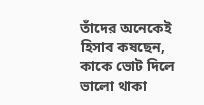তাঁদের অনেকেই হিসাব কষছেন, কাকে ভোট দিলে ভালো থাকা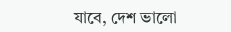যাবে, দেশ ভালো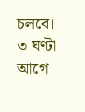চলবে।
৩ ঘণ্টা আগে